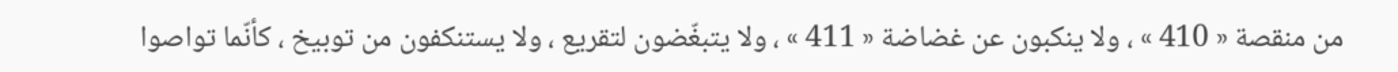من منقصة « 410 » ، ولا ينكبون عن غضاضة « 411 » ، ولا يتبغّضون لتقريع ، ولا يستنكفون من توبيخ ، كأنّما تواصوا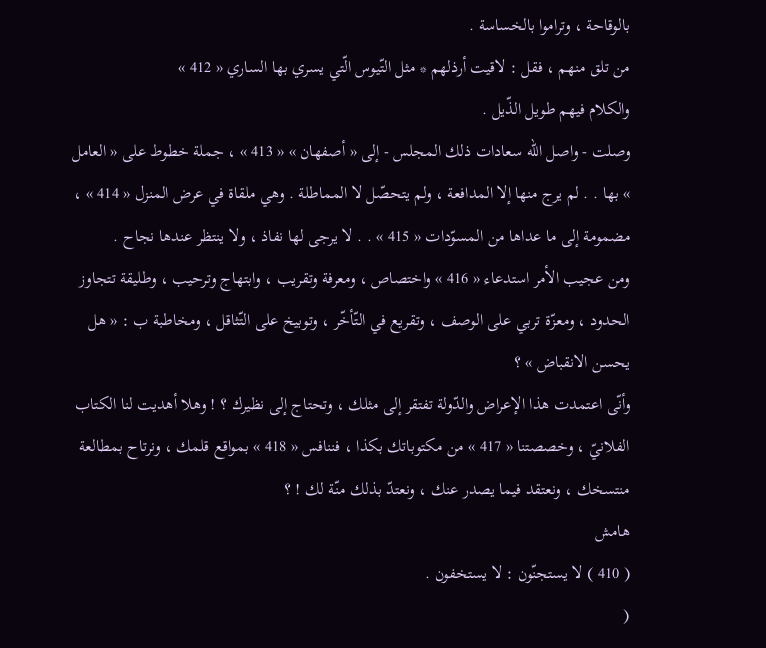بالوقاحة ، وتراموا بالخساسة .
من تلق منهم ، فقل : لاقيت أرذلهم * مثل التّيوس الّتي يسري بها الساري « 412 »
والكلام فيهم طويل الذّيل .
وصلت - واصل اللّه سعادات ذلك المجلس - إلى « أصفهان » « 413 » ، جملة خطوط على « العامل » بها . . لم يرج منها إلا المدافعة ، ولم يتحصّل لا المماطلة . وهي ملقاة في عرض المنزل « 414 » ، مضمومة إلى ما عداها من المسوّدات « 415 » . . لا يرجى لها نفاذ ، ولا ينتظر عندها نجاح .
ومن عجيب الأمر استدعاء « 416 » واختصاص ، ومعرفة وتقريب ، وابتهاج وترحيب ، وطليقة تتجاوز الحدود ، ومعزّة تربي على الوصف ، وتقريع في التّأخّر ، وتوبيخ على التّثاقل ، ومخاطبة ب : « هل يحسن الانقباض » ؟
وأنّى اعتمدت هذا الإعراض والدّولة تفتقر إلى مثلك ، وتحتاج إلى نظيرك ؟ ! وهلا أهديت لنا الكتاب الفلانيّ ، وخصصتنا « 417 » من مكتوباتك بكذا ، فننافس « 418 » بمواقع قلمك ، ونرتاح بمطالعة منتسخك ، ونعتقد فيما يصدر عنك ، ونعتدّ بذلك منّة لك ! ؟
هامش
( 410 ) لا يستجنّون : لا يستخفون .
(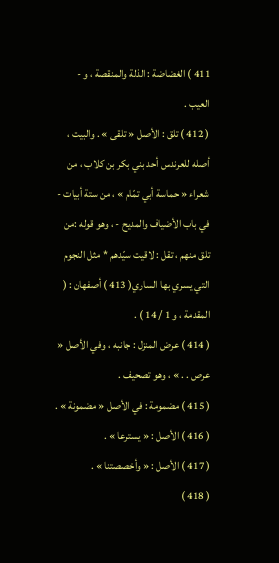411 ) الغضاضة : الذلة والمنقصة ، و - العيب .
( 412 ) تلق : الأصل « تلقى » . والبيت ، أصله للعرندس أحد بني بكر بن كلاب ، من شعراء « حماسة أبي تمّام » ، من ستة أبيات - في باب الأضياف والمديح - ، وهو قوله :من تلق منهم ، تقل : لاقيت سيّدهم * مثل النجوم التي يسري بها الساري( 413 ) أصفهان : ( المقدمة ، و 1 / 14 ) .
( 414 ) عرض المنزل : جانبه ، وفي الأصل « عرص . . » ، وهو تصحيف .
( 415 ) مضمومة : في الأصل « مضمونة » .
( 416 ) الأصل : « يسترعا » .
( 417 ) الأصل : « وأخصصتنا » .
( 418 )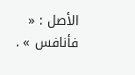الأصل : « فأنافس » .